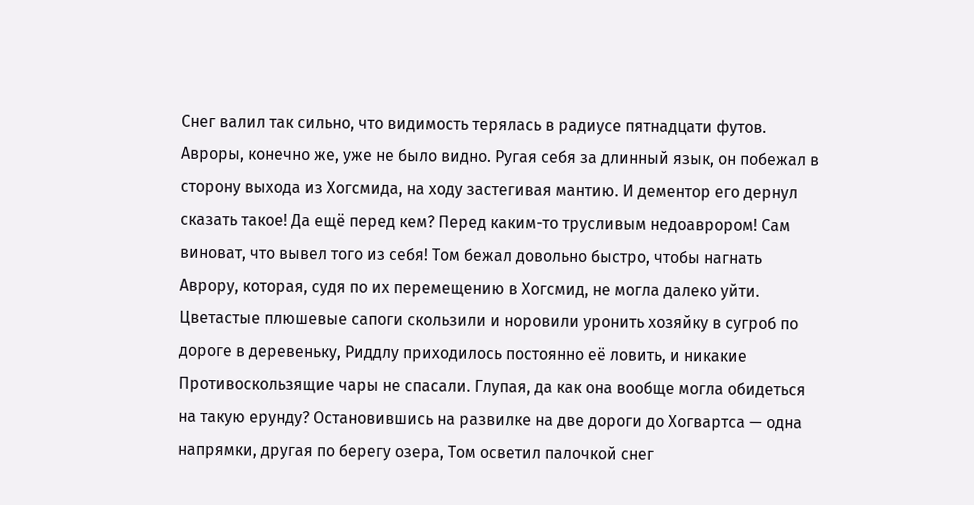Снег валил так сильно, что видимость терялась в радиусе пятнадцати футов. Авроры, конечно же, уже не было видно. Ругая себя за длинный язык, он побежал в сторону выхода из Хогсмида, на ходу застегивая мантию. И дементор его дернул сказать такое! Да ещё перед кем? Перед каким-то трусливым недоаврором! Сам виноват, что вывел того из себя! Том бежал довольно быстро, чтобы нагнать Аврору, которая, судя по их перемещению в Хогсмид, не могла далеко уйти. Цветастые плюшевые сапоги скользили и норовили уронить хозяйку в сугроб по дороге в деревеньку, Риддлу приходилось постоянно её ловить, и никакие Противоскользящие чары не спасали. Глупая, да как она вообще могла обидеться на такую ерунду? Остановившись на развилке на две дороги до Хогвартса — одна напрямки, другая по берегу озера, Том осветил палочкой снег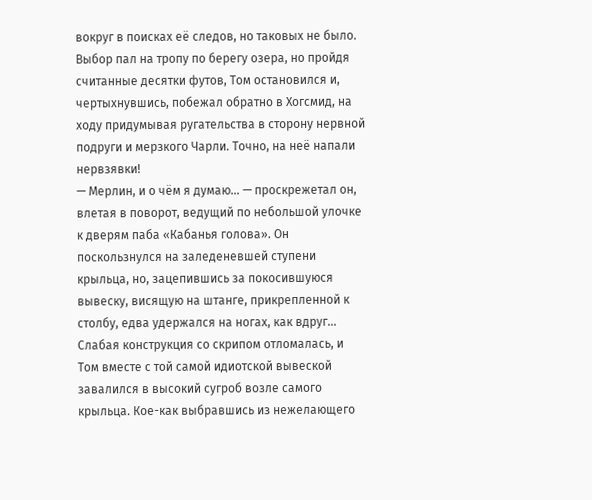вокруг в поисках её следов, но таковых не было. Выбор пал на тропу по берегу озера, но пройдя считанные десятки футов, Том остановился и, чертыхнувшись, побежал обратно в Хогсмид, на ходу придумывая ругательства в сторону нервной подруги и мерзкого Чарли. Точно, на неё напали нервзявки!
— Мерлин, и о чём я думаю… — проскрежетал он, влетая в поворот, ведущий по небольшой улочке к дверям паба «Кабанья голова». Он поскользнулся на заледеневшей ступени крыльца, но, зацепившись за покосившуюся вывеску, висящую на штанге, прикрепленной к столбу, едва удержался на ногах, как вдруг… Слабая конструкция со скрипом отломалась, и Том вместе с той самой идиотской вывеской завалился в высокий сугроб возле самого крыльца. Кое-как выбравшись из нежелающего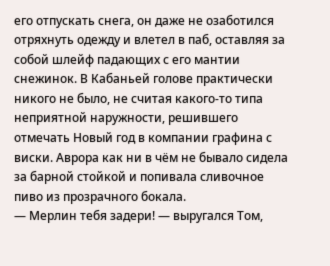его отпускать снега, он даже не озаботился отряхнуть одежду и влетел в паб, оставляя за собой шлейф падающих с его мантии снежинок. В Кабаньей голове практически никого не было, не считая какого-то типа неприятной наружности, решившего отмечать Новый год в компании графина с виски. Аврора как ни в чём не бывало сидела за барной стойкой и попивала сливочное пиво из прозрачного бокала.
— Мерлин тебя задери! — выругался Том,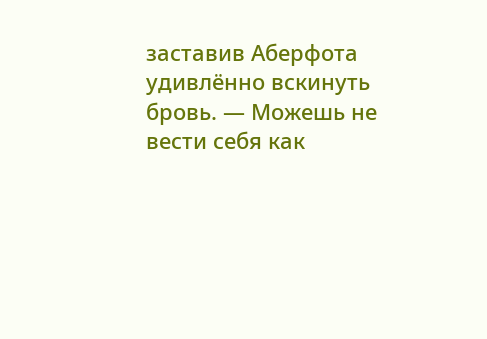заставив Аберфота удивлённо вскинуть бровь. — Можешь не вести себя как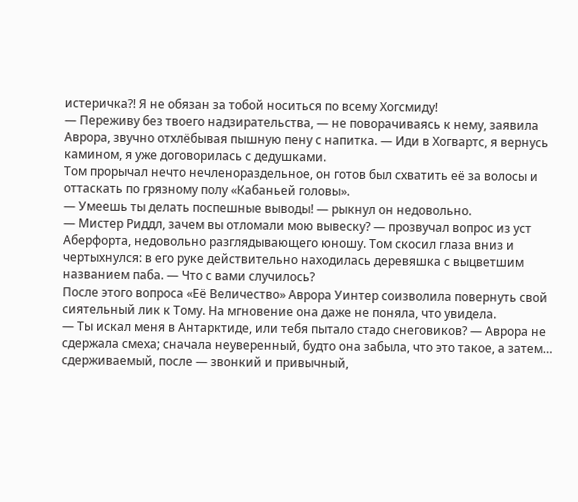истеричка?! Я не обязан за тобой носиться по всему Хогсмиду!
— Переживу без твоего надзирательства, — не поворачиваясь к нему, заявила Аврора, звучно отхлёбывая пышную пену с напитка. — Иди в Хогвартс, я вернусь камином, я уже договорилась с дедушками.
Том прорычал нечто нечленораздельное, он готов был схватить её за волосы и оттаскать по грязному полу «Кабаньей головы».
— Умеешь ты делать поспешные выводы! — рыкнул он недовольно.
— Мистер Риддл, зачем вы отломали мою вывеску? — прозвучал вопрос из уст Аберфорта, недовольно разглядывающего юношу. Том скосил глаза вниз и чертыхнулся: в его руке действительно находилась деревяшка с выцветшим названием паба. — Что с вами случилось?
После этого вопроса «Её Величество» Аврора Уинтер соизволила повернуть свой сиятельный лик к Тому. На мгновение она даже не поняла, что увидела.
— Ты искал меня в Антарктиде, или тебя пытало стадо снеговиков? — Аврора не сдержала смеха; сначала неуверенный, будто она забыла, что это такое, а затем… сдерживаемый, после — звонкий и привычный,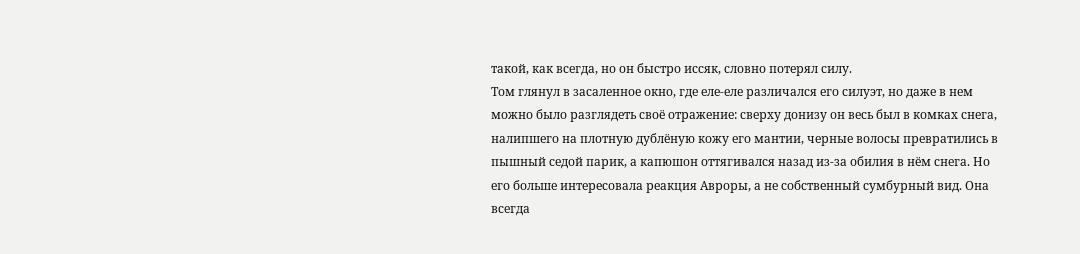такой, как всегда, но он быстро иссяк, словно потерял силу.
Том глянул в засаленное окно, где еле-еле различался его силуэт, но даже в нем можно было разглядеть своё отражение: сверху донизу он весь был в комках снега, налипшего на плотную дублёную кожу его мантии, черные волосы превратились в пышный седой парик, а капюшон оттягивался назад из-за обилия в нём снега. Но его больше интересовала реакция Авроры, а не собственный сумбурный вид. Она всегда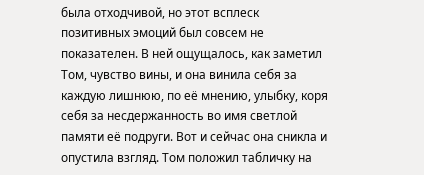была отходчивой, но этот всплеск позитивных эмоций был совсем не показателен. В ней ощущалось, как заметил Том, чувство вины, и она винила себя за каждую лишнюю, по её мнению, улыбку, коря себя за несдержанность во имя светлой памяти её подруги. Вот и сейчас она сникла и опустила взгляд. Том положил табличку на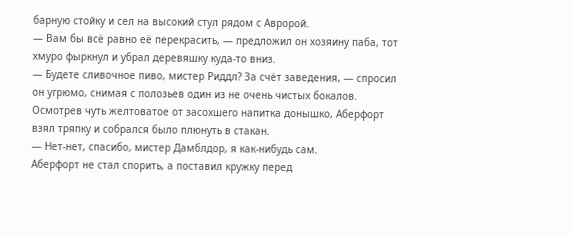барную стойку и сел на высокий стул рядом с Авророй.
— Вам бы всё равно её перекрасить, — предложил он хозяину паба, тот хмуро фыркнул и убрал деревяшку куда-то вниз.
— Будете сливочное пиво, мистер Риддл? За счёт заведения, — спросил он угрюмо, снимая с полозьев один из не очень чистых бокалов. Осмотрев чуть желтоватое от засохшего напитка донышко, Аберфорт взял тряпку и собрался было плюнуть в стакан.
— Нет-нет, спасибо, мистер Дамблдор, я как-нибудь сам.
Аберфорт не стал спорить, а поставил кружку перед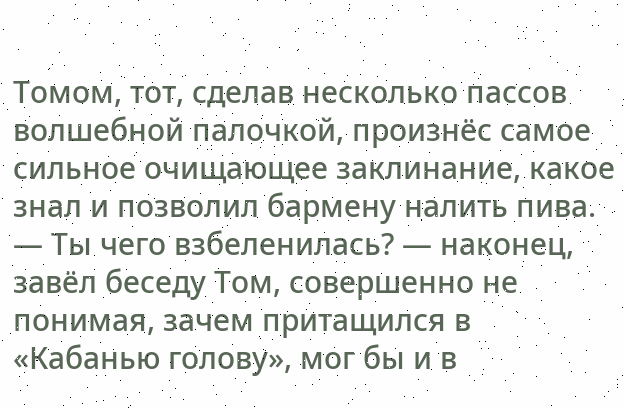Томом, тот, сделав несколько пассов волшебной палочкой, произнёс самое сильное очищающее заклинание, какое знал и позволил бармену налить пива.
— Ты чего взбеленилась? — наконец, завёл беседу Том, совершенно не понимая, зачем притащился в «Кабанью голову», мог бы и в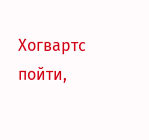Хогвартс пойти,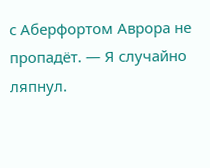с Аберфортом Аврора не пропадёт. — Я случайно ляпнул.